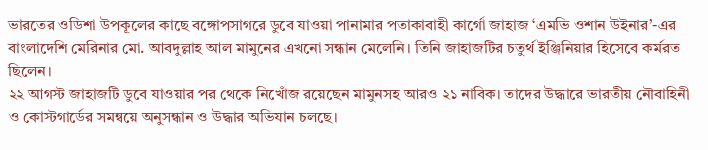ভারতের ওডিশা উপকূলের কাছে বঙ্গোপসাগরে ডুবে যাওয়া পানামার পতাকাবাহী কার্গো জাহাজ ‘এমভি ওশান উইনার’-এর বাংলাদেশি মেরিনার মো. আবদুল্লাহ আল মামুনের এখনো সন্ধান মেলেনি। তিনি জাহাজটির চতুর্থ ইঞ্জিনিয়ার হিসেবে কর্মরত ছিলেন।
২২ আগস্ট জাহাজটি ডুবে যাওয়ার পর থেকে নিখোঁজ রয়েছেন মামুনসহ আরও ২১ নাবিক। তাদের উদ্ধারে ভারতীয় নৌবাহিনী ও কোস্টগার্ডের সমন্বয়ে অনুসন্ধান ও উদ্ধার অভিযান চলছে।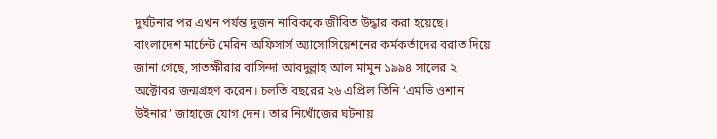দুর্ঘটনার পর এখন পর্যন্ত দুজন নাবিককে জীবিত উদ্ধার করা হয়েছে।
বাংলাদেশ মার্চেন্ট মেরিন অফিসার্স অ্যাসোসিয়েশনের কর্মকর্তাদের বরাত দিয়ে জানা গেছে, সাতক্ষীরার বাসিন্দা আবদুল্লাহ আল মামুন ১৯৯৪ সালের ২ অক্টোবর জন্মগ্রহণ করেন। চলতি বছরের ২৬ এপ্রিল তিনি ‘এমভি ওশান উইনার’ জাহাজে যোগ দেন। তার নিখোঁজের ঘটনায়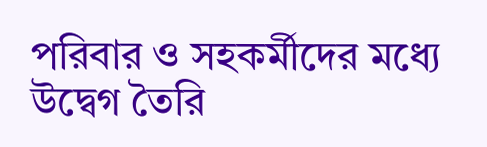পরিবার ও সহকর্মীদের মধ্যে উদ্বেগ তৈরি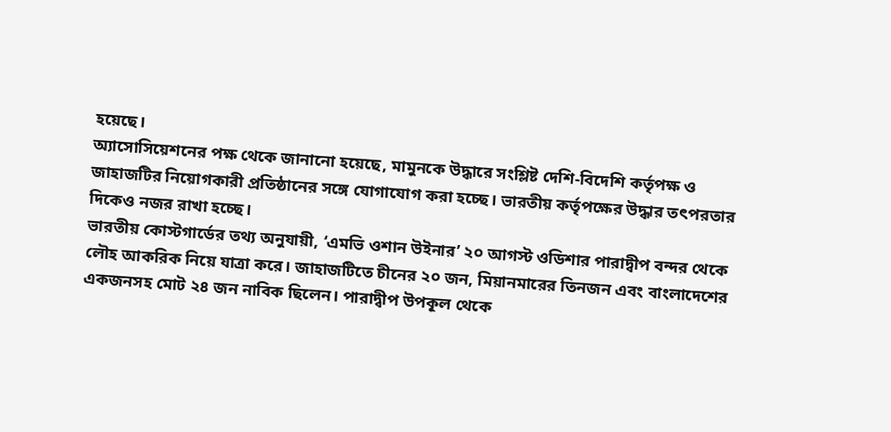হয়েছে।
অ্যাসোসিয়েশনের পক্ষ থেকে জানানো হয়েছে, মামুনকে উদ্ধারে সংশ্লিষ্ট দেশি-বিদেশি কর্তৃপক্ষ ও জাহাজটির নিয়োগকারী প্রতিষ্ঠানের সঙ্গে যোগাযোগ করা হচ্ছে। ভারতীয় কর্তৃপক্ষের উদ্ধার তৎপরতার দিকেও নজর রাখা হচ্ছে।
ভারতীয় কোস্টগার্ডের তথ্য অনুযায়ী, ‘এমভি ওশান উইনার’ ২০ আগস্ট ওডিশার পারাদ্বীপ বন্দর থেকে লৌহ আকরিক নিয়ে যাত্রা করে। জাহাজটিতে চীনের ২০ জন, মিয়ানমারের তিনজন এবং বাংলাদেশের একজনসহ মোট ২৪ জন নাবিক ছিলেন। পারাদ্বীপ উপকূল থেকে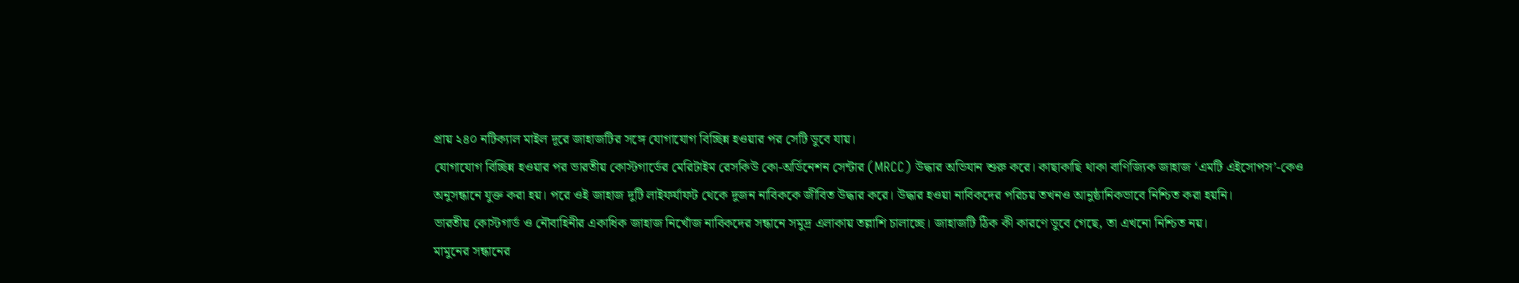প্রায় ২৪০ নটিক্যাল মাইল দূরে জাহাজটির সঙ্গে যোগাযোগ বিচ্ছিন্ন হওয়ার পর সেটি ডুবে যায়।
যোগাযোগ বিচ্ছিন্ন হওয়ার পর ভারতীয় কোস্টগার্ডের মেরিটাইম রেসকিউ কো-অর্ডিনেশন সেন্টার (MRCC) উদ্ধার অভিযান শুরু করে। কাছাকাছি থাকা বাণিজ্যিক জাহাজ ‘এমটি এইসোপস’-কেও অনুসন্ধানে যুক্ত করা হয়। পরে ওই জাহাজ দুটি লাইফর্যাফট থেকে দুজন নাবিককে জীবিত উদ্ধার করে। উদ্ধার হওয়া নাবিকদের পরিচয় তখনও আনুষ্ঠানিকভাবে নিশ্চিত করা হয়নি।
ভারতীয় কোস্টগার্ড ও নৌবাহিনীর একাধিক জাহাজ নিখোঁজ নাবিকদের সন্ধানে সমুদ্র এলাকায় তল্লাশি চালাচ্ছে। জাহাজটি ঠিক কী কারণে ডুবে গেছে, তা এখনো নিশ্চিত নয়।
মামুনের সন্ধানের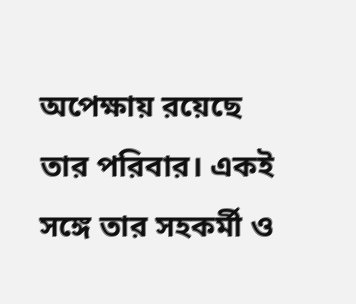অপেক্ষায় রয়েছে তার পরিবার। একই সঙ্গে তার সহকর্মী ও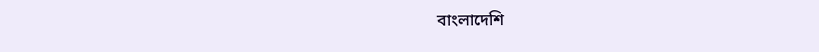বাংলাদেশি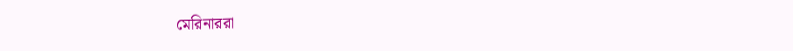মেরিনাররা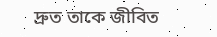দ্রুত তাকে জীবিত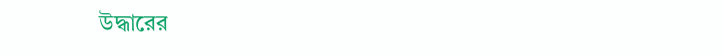উদ্ধারের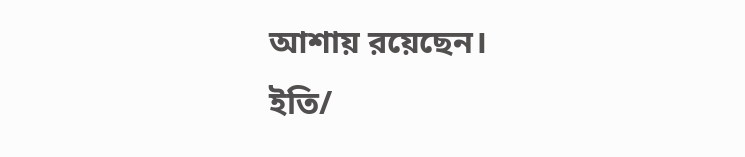আশায় রয়েছেন।
ইতি/